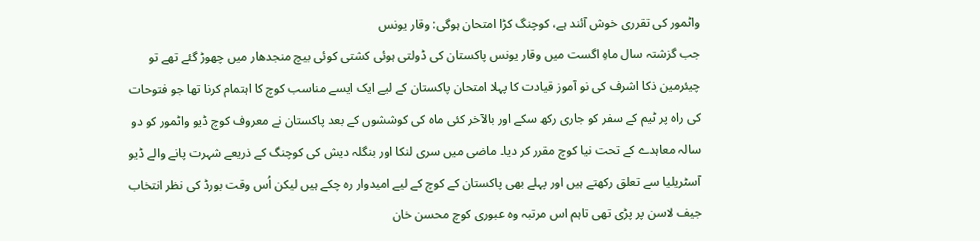واٹمور کی تقرری خوش آئند ہے، کوچنگ کڑا امتحان ہوگی: وقار یونس
جب گزشتہ سال ماہِ اگست میں وقار یونس پاکستان کی ڈولتی ہوئی کشتی کوئی بیچ منجدھار میں چھوڑ گئے تھے تو چیئرمین ذکا اشرف کی نو آموز قیادت کا پہلا امتحان پاکستان کے لیے ایک ایسے مناسب کوچ کا اہتمام کرنا تھا جو فتوحات کی راہ پر ٹیم کے سفر کو جاری رکھ سکے اور بالآخر کئی ماہ کی کوششوں کے بعد پاکستان نے معروف کوچ ڈیو واٹمور کو دو سالہ معاہدے کے تحت نیا کوچ مقرر کر دیا۔ ماضی میں سری لنکا اور بنگلہ دیش کی کوچنگ کے ذریعے شہرت پانے والے ڈیو آسٹریلیا سے تعلق رکھتے ہیں اور پہلے بھی پاکستان کے کوچ کے لیے امیدوار رہ چکے ہیں لیکن اُس وقت بورڈ کی نظر انتخاب جیف لاسن پر پڑی تھی تاہم اس مرتبہ وہ عبوری کوچ محسن خان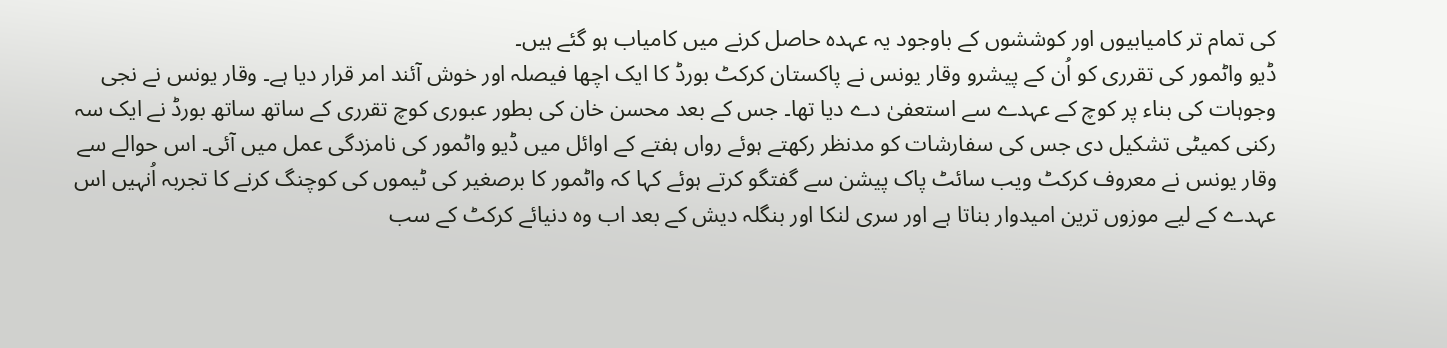کی تمام تر کامیابیوں اور کوششوں کے باوجود یہ عہدہ حاصل کرنے میں کامیاب ہو گئے ہیں۔
ڈیو واٹمور کی تقرری کو اُن کے پیشرو وقار یونس نے پاکستان کرکٹ بورڈ کا ایک اچھا فیصلہ اور خوش آئند امر قرار دیا ہے۔ وقار یونس نے نجی وجوہات کی بناء پر کوچ کے عہدے سے استعفیٰ دے دیا تھا۔ جس کے بعد محسن خان کی بطور عبوری کوچ تقرری کے ساتھ ساتھ بورڈ نے ایک سہ رکنی کمیٹی تشکیل دی جس کی سفارشات کو مدنظر رکھتے ہوئے رواں ہفتے کے اوائل میں ڈیو واٹمور کی نامزدگی عمل میں آئی۔ اس حوالے سے وقار یونس نے معروف کرکٹ ویب سائٹ پاک پیشن سے گفتگو کرتے ہوئے کہا کہ واٹمور کا برصغیر کی ٹیموں کی کوچنگ کرنے کا تجربہ اُنہیں اس عہدے کے لیے موزوں ترین امیدوار بناتا ہے اور سری لنکا اور بنگلہ دیش کے بعد اب وہ دنیائے کرکٹ کے سب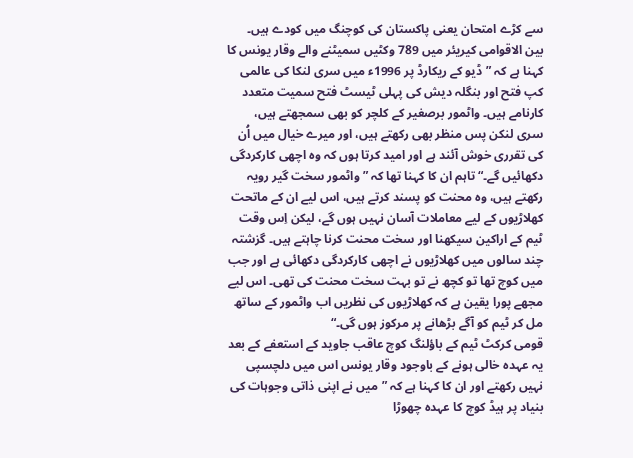سے کڑے امتحان یعنی پاکستان کی کوچنگ میں کودے ہیں۔
بین الاقوامی کیریئر میں 789 وکٹیں سمیٹنے والے وقار یونس کا کہنا ہے کہ ”ڈیو کے ریکارڈ پر 1996ء میں سری لنکا کی عالمی کپ فتح اور بنگلہ دیش کی پہلی ٹیسٹ فتح سمیت متعدد کارنامے ہیں۔ واٹمور برصغیر کے کلچر کو بھی سمجھتے ہیں، سری لنکن پس منظر بھی رکھتے ہیں، اور میرے خیال میں اُن کی تقرری خوش آئند ہے اور امید کرتا ہوں کہ وہ اچھی کارکردگی دکھائیں گے۔“ تاہم ان کا کہنا تھا کہ ”واٹمور سخت گیر رویہ رکھتے ہیں، وہ محنت کو پسند کرتے ہیں، اس لیے ان کے ماتحت کھلاڑیوں کے لیے معاملات آسان نہیں ہوں گے، لیکن اِس وقت ٹیم کے اراکین سیکھنا اور سخت محنت کرنا چاہتے ہیں۔ گزشتہ چند سالوں میں کھلاڑیوں نے اچھی کارکردگی دکھائی ہے اور جب میں کوچ تھا تو کچھ نے تو بہت سخت محنت کی تھی۔ اس لیے مجھے پورا یقین ہے کہ کھلاڑیوں کی نظریں اب واٹمور کے ساتھ مل کر ٹیم کو آگے بڑھانے پر مرکوز ہوں گی۔“
قومی کرکٹ ٹیم کے باؤلنگ کوچ عاقب جاوید کے استعفے کے بعد یہ عہدہ خالی ہونے کے باوجود وقار یونس اس میں دلچسپی نہیں رکھتے اور ان کا کہنا ہے کہ ”میں نے اپنی ذاتی وجوہات کی بنیاد پر ہیڈ کوچ کا عہدہ چھوڑا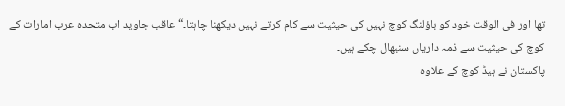تھا اور فی الوقت خود کو باؤلنگ کوچ نہیں کی حیثیت سے کام کرتے نہیں دیکھنا چاہتا۔“ عاقب جاوید اب متحدہ عرب امارات کے کوچ کی حیثیت سے ذمہ داریاں سنبھال چکے ہیں۔
پاکستان نے ہیڈ کوچ کے علاوہ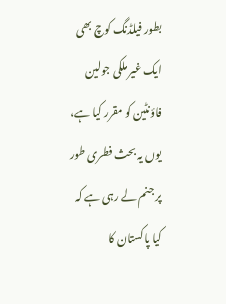بطور فیلڈنگ کوچ بھی ایک غیر ملکی جولین فاؤنٹین کو مقرر کیا ہے، یوں یہ بحث فطری طور پر جنم لے رہی ہے کہ کیا پاکستان کا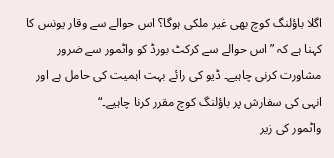اگلا باؤلنگ کوچ بھی غیر ملکی ہوگا؟ اس حوالے سے وقار یونس کا کہنا ہے کہ ”اس حوالے سے کرکٹ بورڈ کو واٹمور سے ضرور مشاورت کرنی چاہیے۔ ڈیو کی رائے بہت اہمیت کی حامل ہے اور انہی کی سفارش پر باؤلنگ کوچ مقرر کرنا چاہیے۔“
واٹمور کی زیر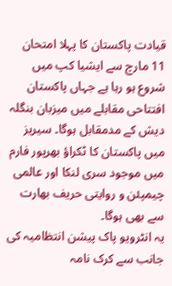قیادت پاکستان کا پہلا امتحان 11 مارچ سے ایشیا کپ میں شروع ہو رہا ہے جہاں پاکستان افتتاحی مقابلے میں میزبان بنگلہ دیش کے مدمقابل ہوگا۔ سیریز میں پاکستان کا ٹکراؤ بھرپور فارم میں موجود سری لنکا اور عالمی چیمپئن و روایتی حریف بھارت سے بھی ہوگا۔
یہ انٹرویو پاک پیشن انتظامیہ کی جانب سے کرک نامہ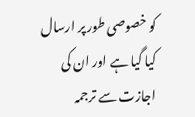کو خصوصی طور پر ارسال کیا گیا ہے اور ان کی اجازت سے ترجمہ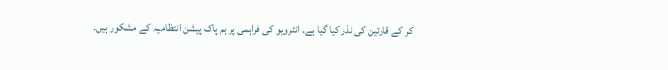کر کے قارئین کی نذر کیا گیا ہے۔ انٹرویو کی فراہمی پر ہم پاک پیشن انتظامیہ کے مشکور ہیں۔